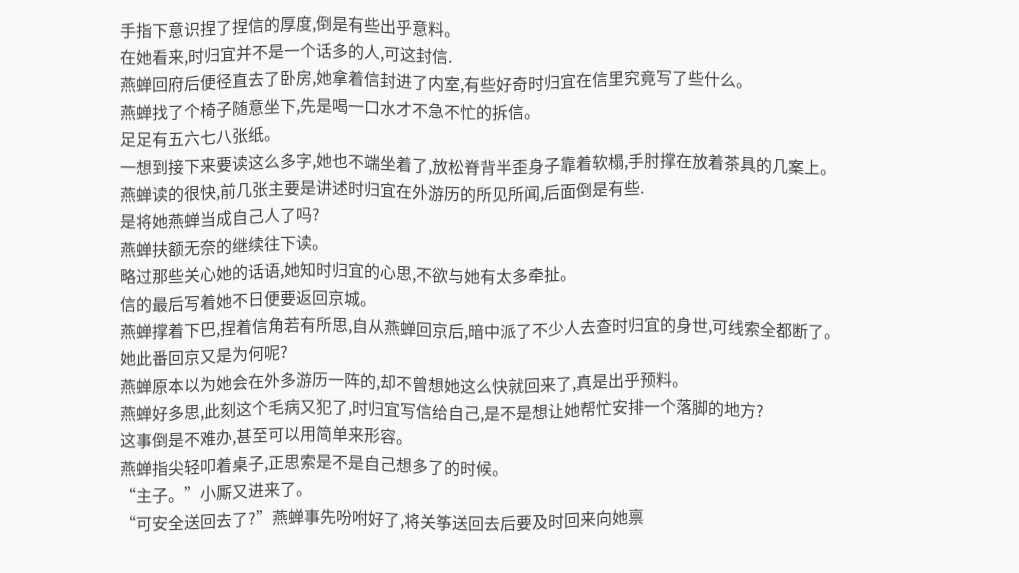手指下意识捏了捏信的厚度,倒是有些出乎意料。
在她看来,时归宜并不是一个话多的人,可这封信.
燕蝉回府后便径直去了卧房,她拿着信封进了内室,有些好奇时归宜在信里究竟写了些什么。
燕蝉找了个椅子随意坐下,先是喝一口水才不急不忙的拆信。
足足有五六七八张纸。
一想到接下来要读这么多字,她也不端坐着了,放松脊背半歪身子靠着软榻,手肘撑在放着茶具的几案上。
燕蝉读的很快,前几张主要是讲述时归宜在外游历的所见所闻,后面倒是有些.
是将她燕蝉当成自己人了吗?
燕蝉扶额无奈的继续往下读。
略过那些关心她的话语,她知时归宜的心思,不欲与她有太多牵扯。
信的最后写着她不日便要返回京城。
燕蝉撑着下巴,捏着信角若有所思,自从燕蝉回京后,暗中派了不少人去查时归宜的身世,可线索全都断了。
她此番回京又是为何呢?
燕蝉原本以为她会在外多游历一阵的,却不曾想她这么快就回来了,真是出乎预料。
燕蝉好多思,此刻这个毛病又犯了,时归宜写信给自己,是不是想让她帮忙安排一个落脚的地方?
这事倒是不难办,甚至可以用简单来形容。
燕蝉指尖轻叩着桌子,正思索是不是自己想多了的时候。
“主子。”小厮又进来了。
“可安全送回去了?”燕蝉事先吩咐好了,将关筝送回去后要及时回来向她禀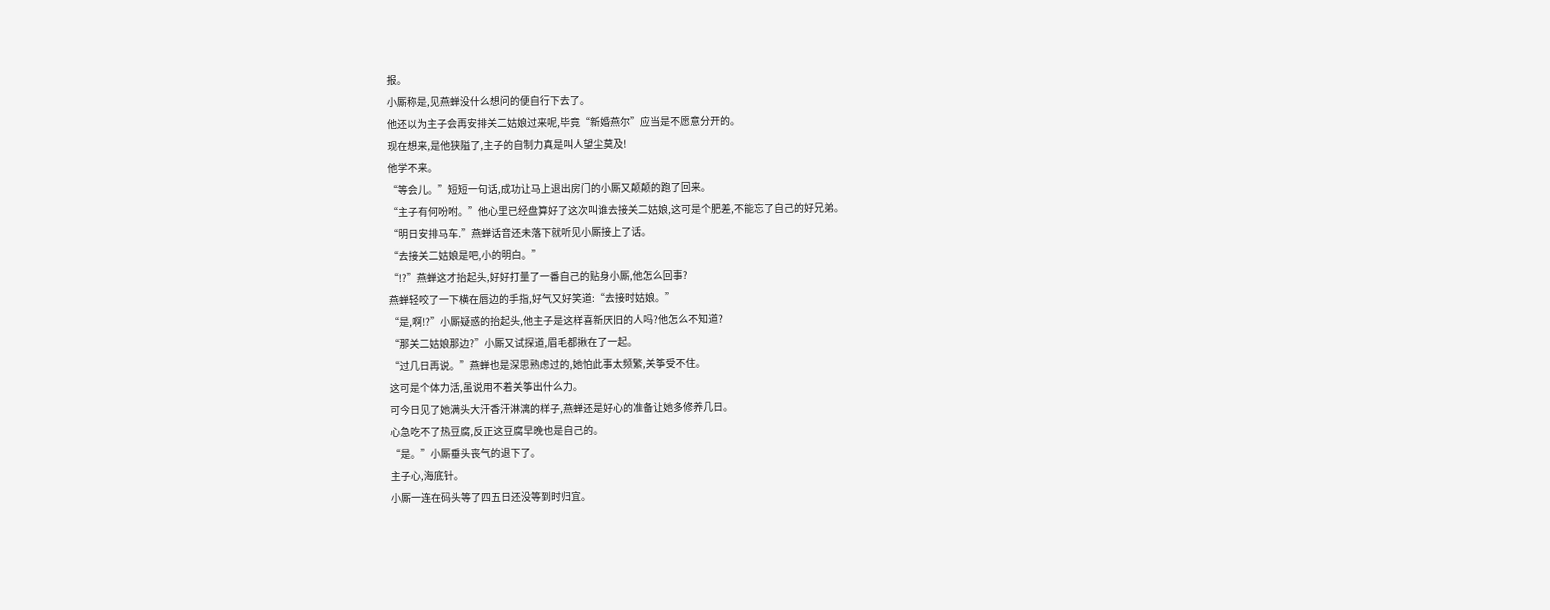报。
小厮称是,见燕蝉没什么想问的便自行下去了。
他还以为主子会再安排关二姑娘过来呢,毕竟“新婚燕尔”应当是不愿意分开的。
现在想来,是他狭隘了,主子的自制力真是叫人望尘莫及!
他学不来。
“等会儿。”短短一句话,成功让马上退出房门的小厮又颠颠的跑了回来。
“主子有何吩咐。”他心里已经盘算好了这次叫谁去接关二姑娘,这可是个肥差,不能忘了自己的好兄弟。
“明日安排马车.”燕蝉话音还未落下就听见小厮接上了话。
“去接关二姑娘是吧,小的明白。”
“!?”燕蝉这才抬起头,好好打量了一番自己的贴身小厮,他怎么回事?
燕蝉轻咬了一下横在唇边的手指,好气又好笑道:“去接时姑娘。”
“是,啊!?”小厮疑惑的抬起头,他主子是这样喜新厌旧的人吗?他怎么不知道?
“那关二姑娘那边?”小厮又试探道,眉毛都揪在了一起。
“过几日再说。”燕蝉也是深思熟虑过的,她怕此事太频繁,关筝受不住。
这可是个体力活,虽说用不着关筝出什么力。
可今日见了她满头大汗香汗淋漓的样子,燕蝉还是好心的准备让她多修养几日。
心急吃不了热豆腐,反正这豆腐早晚也是自己的。
“是。”小厮垂头丧气的退下了。
主子心,海底针。
小厮一连在码头等了四五日还没等到时归宜。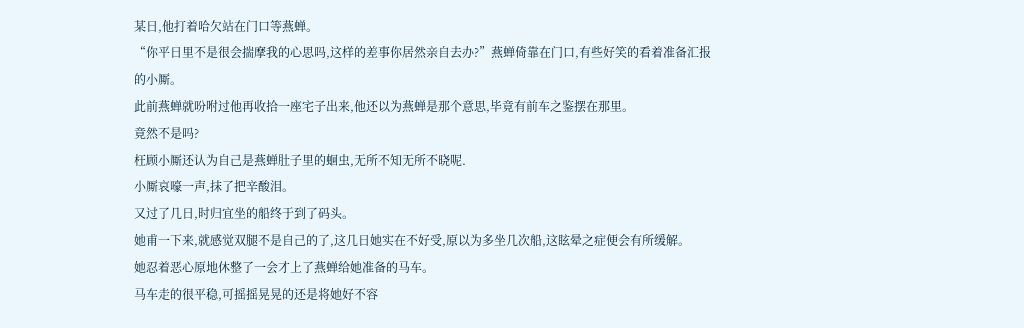某日,他打着哈欠站在门口等燕蝉。
“你平日里不是很会揣摩我的心思吗,这样的差事你居然亲自去办?”燕蝉倚靠在门口,有些好笑的看着准备汇报的小厮。
此前燕蝉就吩咐过他再收拾一座宅子出来,他还以为燕蝉是那个意思,毕竟有前车之鉴摆在那里。
竟然不是吗?
枉顾小厮还认为自己是燕蝉肚子里的蛔虫,无所不知无所不晓呢.
小厮哀嚎一声,抹了把辛酸泪。
又过了几日,时归宜坐的船终于到了码头。
她甫一下来,就感觉双腿不是自己的了,这几日她实在不好受,原以为多坐几次船,这眩晕之症便会有所缓解。
她忍着恶心原地休整了一会才上了燕蝉给她准备的马车。
马车走的很平稳,可摇摇晃晃的还是将她好不容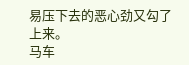易压下去的恶心劲又勾了上来。
马车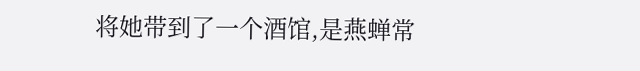将她带到了一个酒馆,是燕蝉常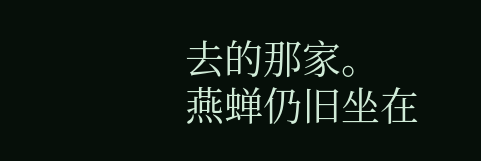去的那家。
燕蝉仍旧坐在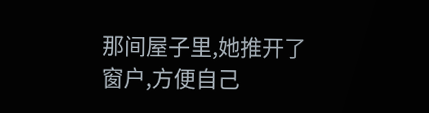那间屋子里,她推开了窗户,方便自己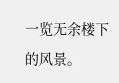一览无余楼下的风景。